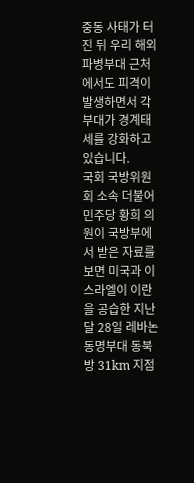중동 사태가 터진 뒤 우리 해외파병부대 근처에서도 피격이 발생하면서 각 부대가 경계태세를 강화하고 있습니다.
국회 국방위원회 소속 더불어민주당 황희 의원이 국방부에서 받은 자료를 보면 미국과 이스라엘이 이란을 공습한 지난달 28일 레바논 동명부대 동북방 31km 지점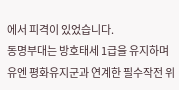에서 피격이 있었습니다.
동명부대는 방호태세 1급을 유지하며 유엔 평화유지군과 연계한 필수작전 위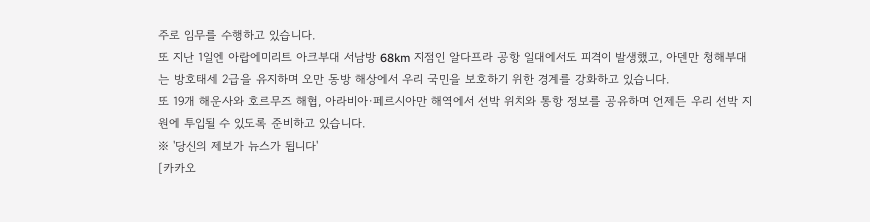주로 임무를 수행하고 있습니다.
또 지난 1일엔 아랍에미리트 아크부대 서남방 68km 지점인 알다프라 공항 일대에서도 피격이 발생했고, 아덴만 청해부대는 방호태세 2급을 유지하며 오만 동방 해상에서 우리 국민을 보호하기 위한 경계를 강화하고 있습니다.
또 19개 해운사와 호르무즈 해협, 아라비아·페르시아만 해역에서 선박 위치와 통항 정보를 공유하며 언제든 우리 선박 지원에 투입될 수 있도록 준비하고 있습니다.
※ '당신의 제보가 뉴스가 됩니다'
[카카오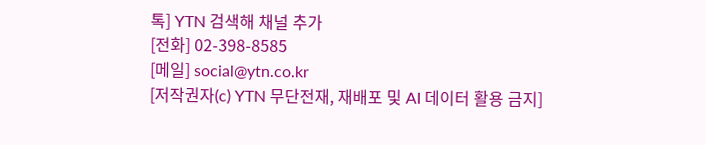톡] YTN 검색해 채널 추가
[전화] 02-398-8585
[메일] social@ytn.co.kr
[저작권자(c) YTN 무단전재, 재배포 및 AI 데이터 활용 금지]